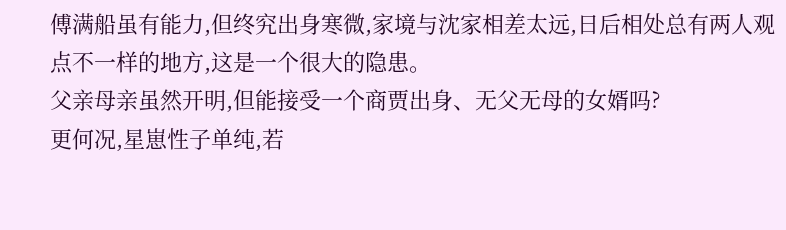傅满船虽有能力,但终究出身寒微,家境与沈家相差太远,日后相处总有两人观点不一样的地方,这是一个很大的隐患。
父亲母亲虽然开明,但能接受一个商贾出身、无父无母的女婿吗?
更何况,星崽性子单纯,若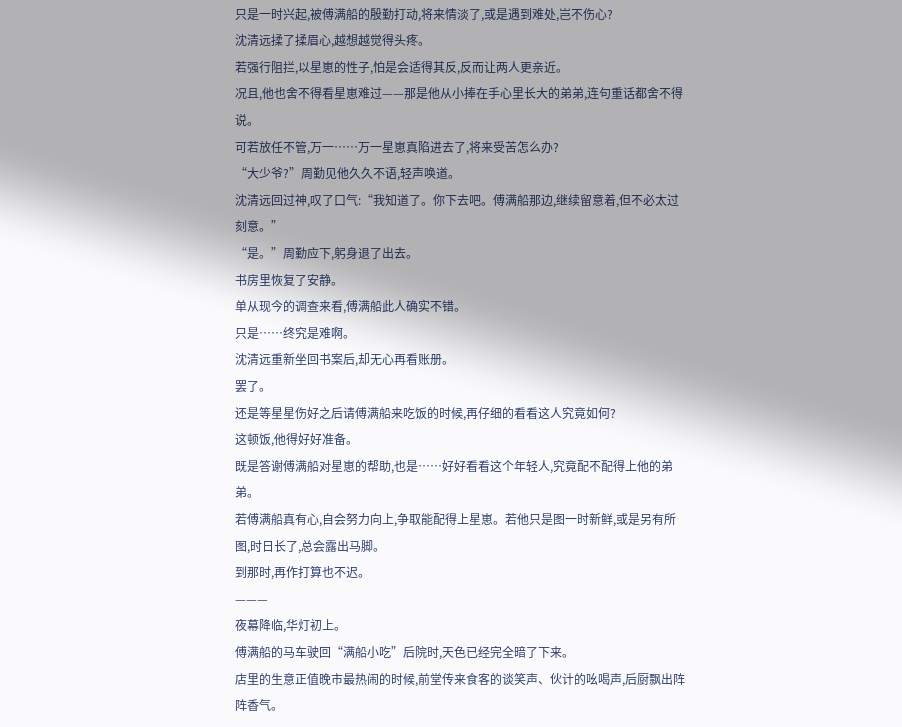只是一时兴起,被傅满船的殷勤打动,将来情淡了,或是遇到难处,岂不伤心?
沈清远揉了揉眉心,越想越觉得头疼。
若强行阻拦,以星崽的性子,怕是会适得其反,反而让两人更亲近。
况且,他也舍不得看星崽难过——那是他从小捧在手心里长大的弟弟,连句重话都舍不得说。
可若放任不管,万一……万一星崽真陷进去了,将来受苦怎么办?
“大少爷?”周勤见他久久不语,轻声唤道。
沈清远回过神,叹了口气:“我知道了。你下去吧。傅满船那边,继续留意着,但不必太过刻意。”
“是。”周勤应下,躬身退了出去。
书房里恢复了安静。
单从现今的调查来看,傅满船此人确实不错。
只是……终究是难啊。
沈清远重新坐回书案后,却无心再看账册。
罢了。
还是等星星伤好之后请傅满船来吃饭的时候,再仔细的看看这人究竟如何?
这顿饭,他得好好准备。
既是答谢傅满船对星崽的帮助,也是……好好看看这个年轻人,究竟配不配得上他的弟弟。
若傅满船真有心,自会努力向上,争取能配得上星崽。若他只是图一时新鲜,或是另有所图,时日长了,总会露出马脚。
到那时,再作打算也不迟。
———
夜幕降临,华灯初上。
傅满船的马车驶回“满船小吃”后院时,天色已经完全暗了下来。
店里的生意正值晚市最热闹的时候,前堂传来食客的谈笑声、伙计的吆喝声,后厨飘出阵阵香气。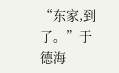“东家,到了。”于德海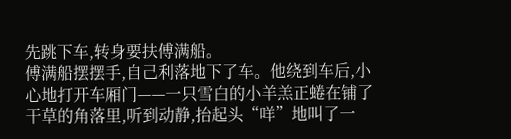先跳下车,转身要扶傅满船。
傅满船摆摆手,自己利落地下了车。他绕到车后,小心地打开车厢门——一只雪白的小羊羔正蜷在铺了干草的角落里,听到动静,抬起头“咩”地叫了一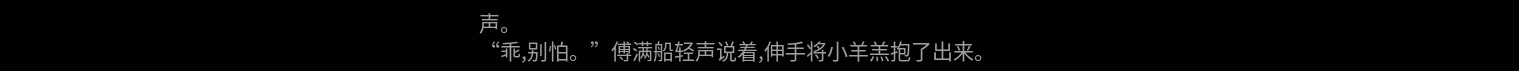声。
“乖,别怕。”傅满船轻声说着,伸手将小羊羔抱了出来。